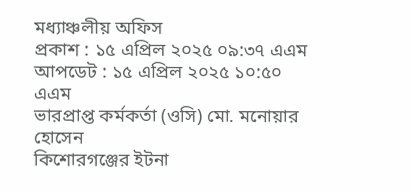মধ্যাঞ্চলীয় অফিস
প্রকাশ : ১৫ এপ্রিল ২০২৫ ০৯:৩৭ এএম
আপডেট : ১৫ এপ্রিল ২০২৫ ১০:৫০ এএম
ভারপ্রাপ্ত কর্মকর্তা (ওসি) মো. মনোয়ার হোসেন
কিশোরগঞ্জের ইটনা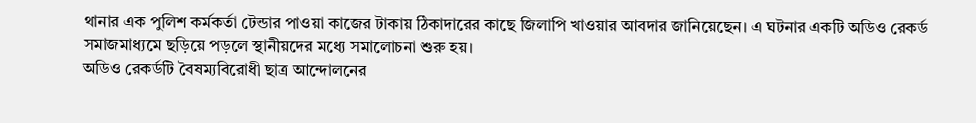থানার এক পুলিশ কর্মকর্তা টেন্ডার পাওয়া কাজের টাকায় ঠিকাদারের কাছে জিলাপি খাওয়ার আবদার জানিয়েছেন। এ ঘটনার একটি অডিও রেকর্ড সমাজমাধ্যমে ছড়িয়ে পড়লে স্থানীয়দের মধ্যে সমালোচনা শুরু হয়।
অডিও রেকর্ডটি বৈষম্যবিরোধী ছাত্র আন্দোলনের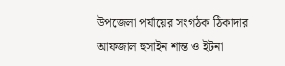উপজেলা পর্যায়ের সংগঠক ঠিকাদার আফজাল হুসাইন শান্ত ও ইটনা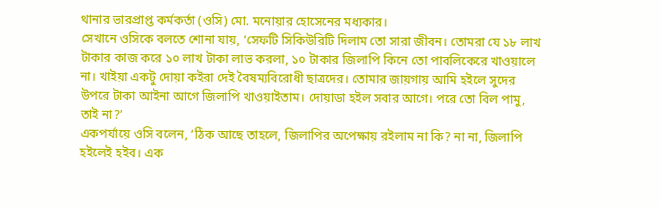থানার ভারপ্রাপ্ত কর্মকর্তা (ওসি) মো. মনোয়ার হোসেনের মধ্যকার।
সেখানে ওসিকে বলতে শোনা যায়, ‘সেফটি সিকিউরিটি দিলাম তো সারা জীবন। তোমরা যে ১৮ লাখ টাকার কাজ করে ১০ লাখ টাকা লাভ করলা, ১০ টাকার জিলাপি কিনে তো পাবলিকেরে খাওয়ালে না। খাইয়া একটু দোয়া কইরা দেই বৈষম্যবিরোধী ছাত্রদের। তোমার জায়গায় আমি হইলে সুদের উপরে টাকা আইনা আগে জিলাপি খাওয়াইতাম। দোয়াডা হইল সবার আগে। পরে তো বিল পামু, তাই না?’
একপর্যায়ে ওসি বলেন, ‘ঠিক আছে তাহলে, জিলাপির অপেক্ষায় রইলাম না কি? না না, জিলাপি হইলেই হইব। এক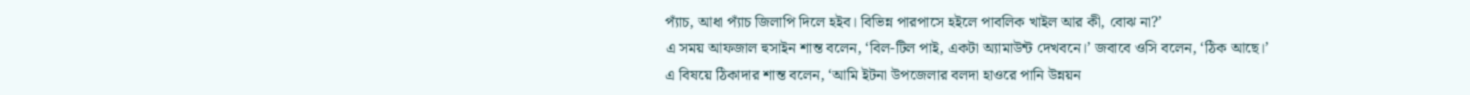প্যাঁচ, আধা প্যাঁচ জিলাপি দিলে হইব। বিভিন্ন পারপাসে হইলে পাবলিক খাইল আর কী, বোঝ না?’
এ সময় আফজাল হুসাইন শান্ত বলেন, ‘বিল-টিল পাই, একটা অ্যামাউন্ট দেখবনে।’ জবাবে ওসি বলেন, ‘ঠিক আছে।’
এ বিষয়ে ঠিকাদার শান্ত বলেন, ‘আমি ইটনা উপজেলার বলদা হাওরে পানি উন্নয়ন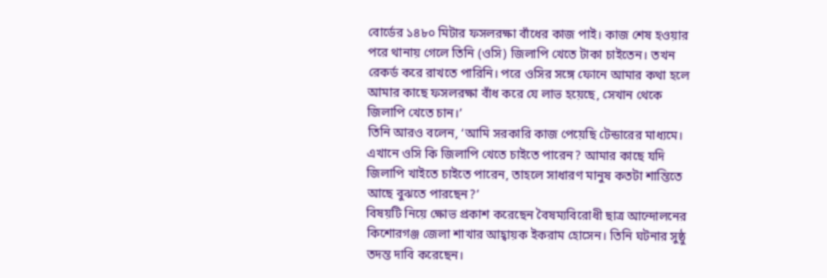বোর্ডের ১৪৮০ মিটার ফসলরক্ষা বাঁধের কাজ পাই। কাজ শেষ হওয়ার পরে থানায় গেলে তিনি (ওসি) জিলাপি খেতে টাকা চাইতেন। তখন রেকর্ড করে রাখতে পারিনি। পরে ওসির সঙ্গে ফোনে আমার কথা হলে আমার কাছে ফসলরক্ষা বাঁধ করে যে লাভ হয়েছে, সেখান থেকে জিলাপি খেতে চান।’
তিনি আরও বলেন, ‘আমি সরকারি কাজ পেয়েছি টেন্ডারের মাধ্যমে। এখানে ওসি কি জিলাপি খেতে চাইতে পারেন? আমার কাছে যদি জিলাপি খাইতে চাইতে পারেন, তাহলে সাধারণ মানুষ কতটা শান্তিতে আছে বুঝতে পারছেন?’
বিষয়টি নিয়ে ক্ষোভ প্রকাশ করেছেন বৈষম্যবিরোধী ছাত্র আন্দোলনের কিশোরগঞ্জ জেলা শাখার আহ্বায়ক ইকরাম হোসেন। তিনি ঘটনার সুষ্ঠু তদন্ত দাবি করেছেন।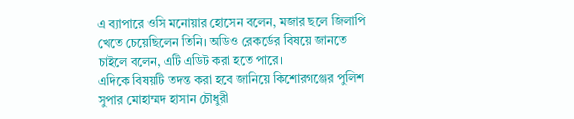এ ব্যাপারে ওসি মনোয়ার হোসেন বলেন, মজার ছলে জিলাপি খেতে চেয়েছিলেন তিনি। অডিও রেকর্ডের বিষয়ে জানতে চাইলে বলেন, এটি এডিট করা হতে পারে।
এদিকে বিষয়টি তদন্ত করা হবে জানিয়ে কিশোরগঞ্জের পুলিশ সুপার মোহাম্মদ হাসান চৌধুরী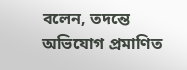বলেন, তদন্তে অভিযোগ প্রমাণিত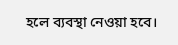হলে ব্যবস্থা নেওয়া হবে।